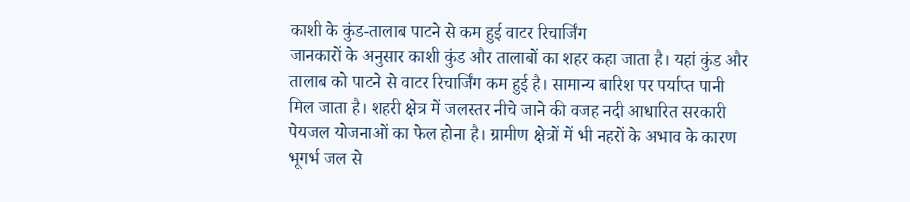काशी के कुंड-तालाब पाटने से कम हुई वाटर रिचार्जिंग
जानकारों के अनुसार काशी कुंड और तालाबों का शहर कहा जाता है। यहां कुंड और तालाब को पाटने से वाटर रिचार्जिंग कम हुई है। सामान्य बारिश पर पर्याप्त पानी मिल जाता है। शहरी क्षेत्र में जलस्तर नीचे जाने की वजह नदी आधारित सरकारी पेयजल योजनाओं का फेल होना है। ग्रामीण क्षेत्रों में भी नहरों के अभाव के कारण भूगर्भ जल से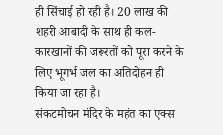ही सिंचाई हो रही है। 20 लाख की शहरी आबादी के साथ ही कल-कारखानों की जरूरतों को पूरा करने के लिए भूगर्भ जल का अतिदोहन ही किया जा रहा है।
संकटमोचन मंदिर के महंत का एक्स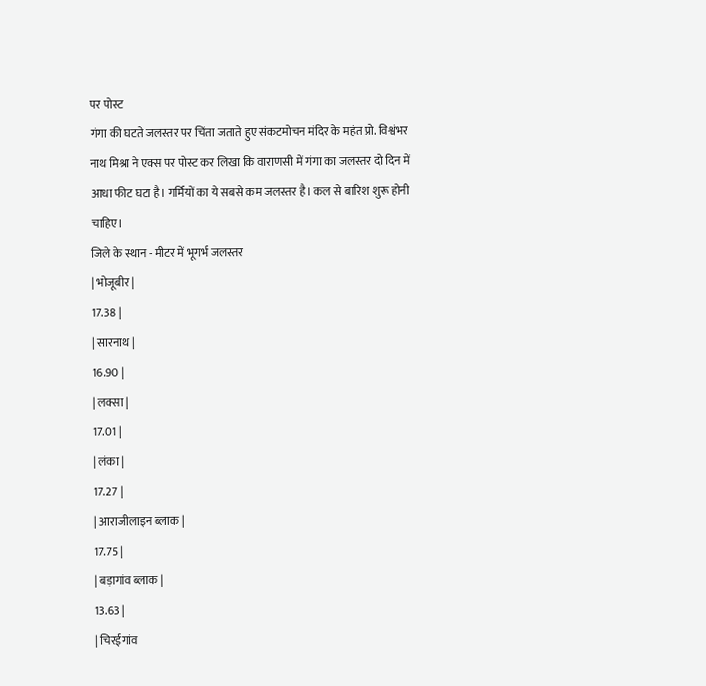पर पोस्ट
गंगा की घटते जलस्तर पर चिंता जताते हुए संकटमोचन मंदिर के महंत प्रो. विश्वंभर नाथ मिश्रा ने एक्स पर पोस्ट कर लिखा कि वाराणसी में गंगा का जलस्तर दो दिन में आधा फीट घटा है। गर्मियों का ये सबसे कम जलस्तर है। कल से बारिश शुरू होनी चाहिए।
जिले के स्थान - मीटर में भूगर्भ जलस्तर
| भोजूबीर |
17.38 |
| सारनाथ |
16.90 |
| लक्सा |
17.01 |
| लंका |
17.27 |
| आराजीलाइन ब्लाक |
17.75 |
| बड़ागांव ब्लाक |
13.63 |
| चिरईगांव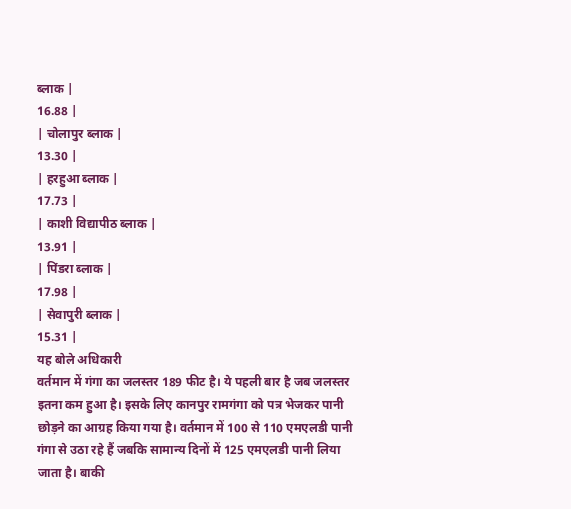ब्लाक |
16.88 |
| चोलापुर ब्लाक |
13.30 |
| हरहुआ ब्लाक |
17.73 |
| काशी विद्यापीठ ब्लाक |
13.91 |
| पिंडरा ब्लाक |
17.98 |
| सेवापुरी ब्लाक |
15.31 |
यह बोले अधिकारी
वर्तमान में गंगा का जलस्तर 189 फीट है। ये पहली बार है जब जलस्तर इतना कम हुआ है। इसके लिए कानपुर रामगंगा को पत्र भेजकर पानी छोड़ने का आग्रह किया गया है। वर्तमान में 100 से 110 एमएलडी पानी गंगा से उठा रहे हैं जबकि सामान्य दिनों में 125 एमएलडी पानी लिया जाता है। बाकी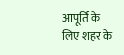आपूर्ति के लिए शहर के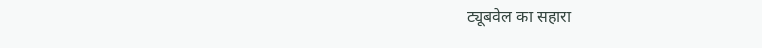ट्यूबवेल का सहारा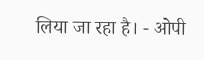लिया जा रहा है। - ओपी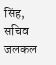सिंह, सचिव जलकल